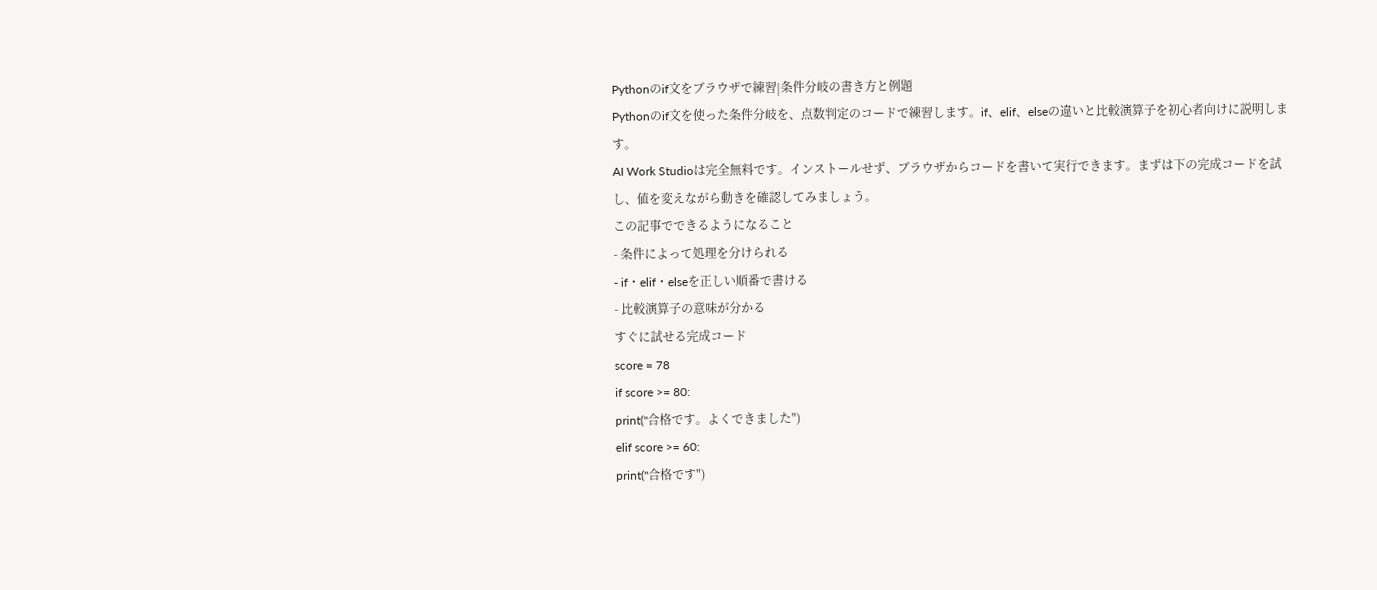Pythonのif文をブラウザで練習|条件分岐の書き方と例題
Pythonのif文を使った条件分岐を、点数判定のコードで練習します。if、elif、elseの違いと比較演算子を初心者向けに説明します。
AI Work Studioは完全無料です。インストールせず、ブラウザからコードを書いて実行できます。まずは下の完成コードを試し、値を変えながら動きを確認してみましょう。
この記事でできるようになること
- 条件によって処理を分けられる
- if・elif・elseを正しい順番で書ける
- 比較演算子の意味が分かる
すぐに試せる完成コード
score = 78
if score >= 80:
print("合格です。よくできました")
elif score >= 60:
print("合格です")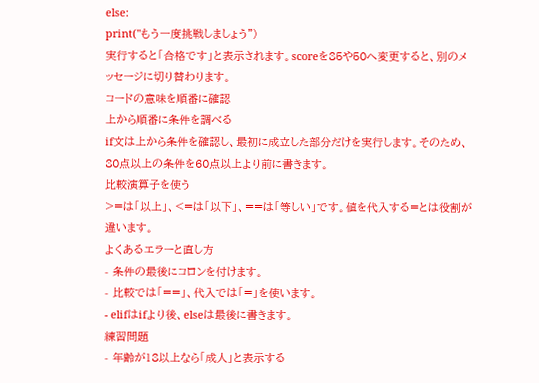else:
print("もう一度挑戦しましょう")
実行すると「合格です」と表示されます。scoreを85や50へ変更すると、別のメッセージに切り替わります。
コードの意味を順番に確認
上から順番に条件を調べる
if文は上から条件を確認し、最初に成立した部分だけを実行します。そのため、80点以上の条件を60点以上より前に書きます。
比較演算子を使う
>=は「以上」、<=は「以下」、==は「等しい」です。値を代入する=とは役割が違います。
よくあるエラーと直し方
- 条件の最後にコロンを付けます。
- 比較では「==」、代入では「=」を使います。
- elifはifより後、elseは最後に書きます。
練習問題
- 年齢が18以上なら「成人」と表示する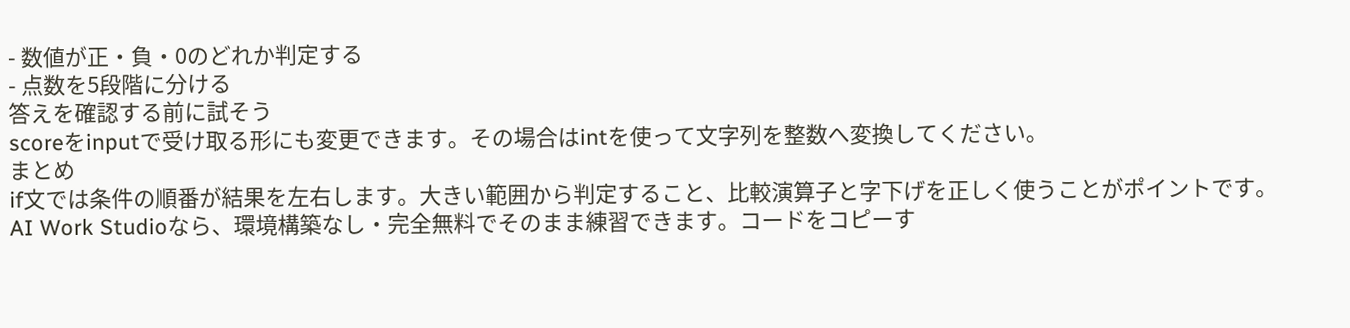- 数値が正・負・0のどれか判定する
- 点数を5段階に分ける
答えを確認する前に試そう
scoreをinputで受け取る形にも変更できます。その場合はintを使って文字列を整数へ変換してください。
まとめ
if文では条件の順番が結果を左右します。大きい範囲から判定すること、比較演算子と字下げを正しく使うことがポイントです。
AI Work Studioなら、環境構築なし・完全無料でそのまま練習できます。コードをコピーす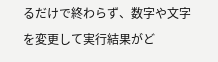るだけで終わらず、数字や文字を変更して実行結果がど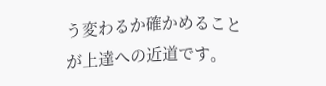う変わるか確かめることが上達への近道です。